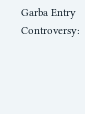Garba Entry Controversy: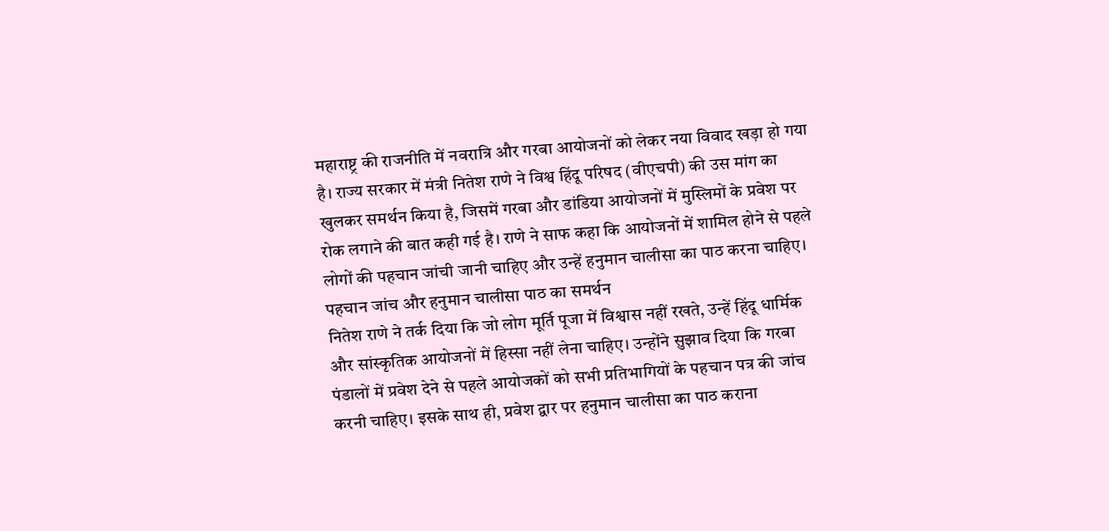महाराष्ट्र की राजनीति में नवरात्रि और गरबा आयोजनों को लेकर नया विवाद खड़ा हो गया है। राज्य सरकार में मंत्री नितेश राणे ने विश्व हिंदू परिषद (वीएचपी) की उस मांग का खुलकर समर्थन किया है, जिसमें गरबा और डांडिया आयोजनों में मुस्लिमों के प्रवेश पर रोक लगाने की बात कही गई है। राणे ने साफ कहा कि आयोजनों में शामिल होने से पहले लोगों की पहचान जांची जानी चाहिए और उन्हें हनुमान चालीसा का पाठ करना चाहिए।
पहचान जांच और हनुमान चालीसा पाठ का समर्थन
नितेश राणे ने तर्क दिया कि जो लोग मूर्ति पूजा में विश्वास नहीं रखते, उन्हें हिंदू धार्मिक और सांस्कृतिक आयोजनों में हिस्सा नहीं लेना चाहिए। उन्होंने सुझाव दिया कि गरबा पंडालों में प्रवेश देने से पहले आयोजकों को सभी प्रतिभागियों के पहचान पत्र की जांच करनी चाहिए। इसके साथ ही, प्रवेश द्वार पर हनुमान चालीसा का पाठ कराना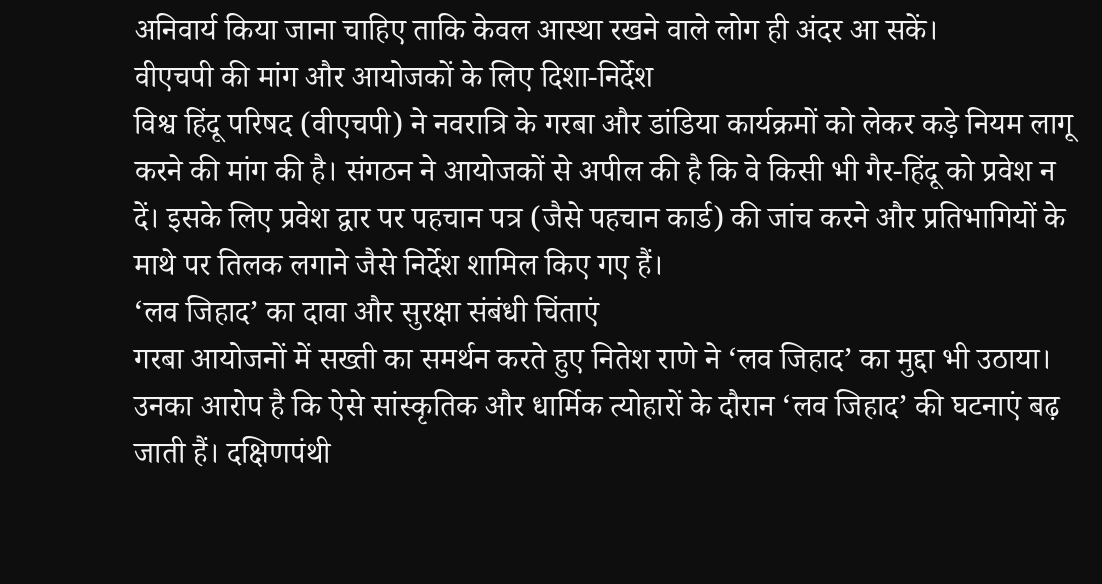अनिवार्य किया जाना चाहिए ताकि केवल आस्था रखने वाले लोग ही अंदर आ सकें।
वीएचपी की मांग और आयोजकों के लिए दिशा-निर्देश
विश्व हिंदू परिषद (वीएचपी) ने नवरात्रि के गरबा और डांडिया कार्यक्रमों को लेकर कड़े नियम लागू करने की मांग की है। संगठन ने आयोजकों से अपील की है कि वे किसी भी गैर-हिंदू को प्रवेश न दें। इसके लिए प्रवेश द्वार पर पहचान पत्र (जैसे पहचान कार्ड) की जांच करने और प्रतिभागियों के माथे पर तिलक लगाने जैसे निर्देश शामिल किए गए हैं।
‘लव जिहाद’ का दावा और सुरक्षा संबंधी चिंताएं
गरबा आयोजनों में सख्ती का समर्थन करते हुए नितेश राणे ने ‘लव जिहाद’ का मुद्दा भी उठाया। उनका आरोप है कि ऐसे सांस्कृतिक और धार्मिक त्योहारों के दौरान ‘लव जिहाद’ की घटनाएं बढ़ जाती हैं। दक्षिणपंथी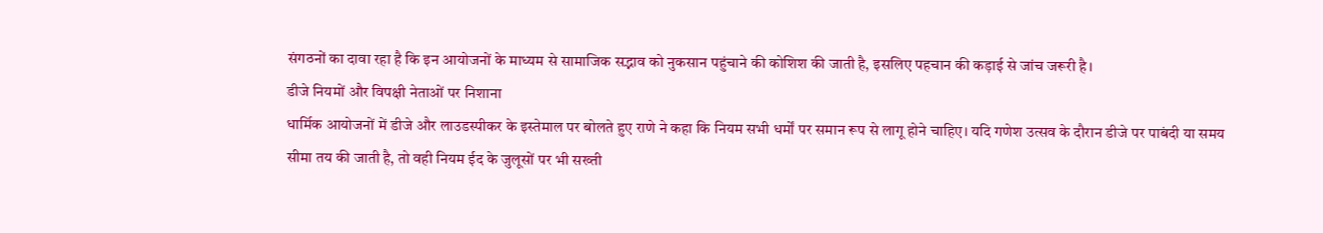संगठनों का दावा रहा है कि इन आयोजनों के माध्यम से सामाजिक सद्भाव को नुकसान पहुंचाने की कोशिश की जाती है, इसलिए पहचान की कड़ाई से जांच जरूरी है।
डीजे नियमों और विपक्षी नेताओं पर निशाना
धार्मिक आयोजनों में डीजे और लाउडस्पीकर के इस्तेमाल पर बोलते हुए राणे ने कहा कि नियम सभी धर्मों पर समान रूप से लागू होने चाहिए। यदि गणेश उत्सव के दौरान डीजे पर पाबंदी या समय सीमा तय की जाती है, तो वही नियम ईद के जुलूसों पर भी सख्ती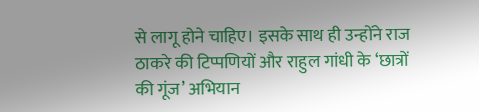से लागू होने चाहिए। इसके साथ ही उन्होंने राज ठाकरे की टिप्पणियों और राहुल गांधी के ‘छात्रों की गूंज’ अभियान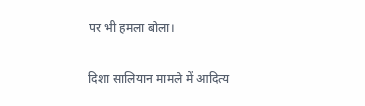पर भी हमला बोला।

दिशा सालियान मामले में आदित्य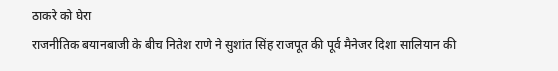ठाकरे को घेरा
राजनीतिक बयानबाजी के बीच नितेश राणे ने सुशांत सिंह राजपूत की पूर्व मैनेजर दिशा सालियान की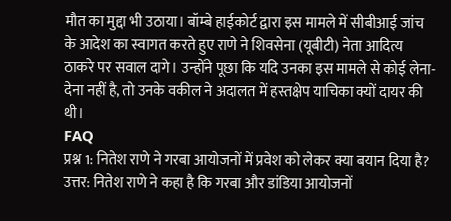मौत का मुद्दा भी उठाया। बॉम्बे हाईकोर्ट द्वारा इस मामले में सीबीआई जांच के आदेश का स्वागत करते हुए राणे ने शिवसेना (यूबीटी) नेता आदित्य ठाकरे पर सवाल दागे। उन्होंने पूछा कि यदि उनका इस मामले से कोई लेना-देना नहीं है, तो उनके वकील ने अदालत में हस्तक्षेप याचिका क्यों दायर की थी।
FAQ
प्रश्न 1: नितेश राणे ने गरबा आयोजनों में प्रवेश को लेकर क्या बयान दिया है?
उत्तर: नितेश राणे ने कहा है कि गरबा और डांडिया आयोजनों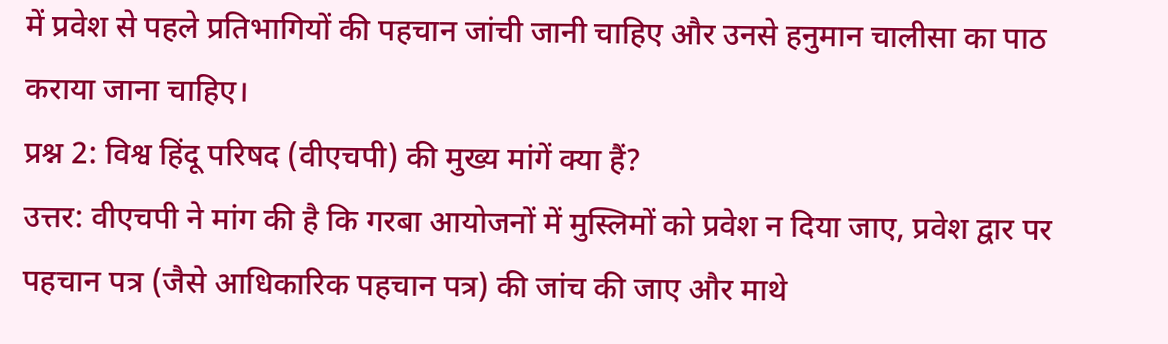में प्रवेश से पहले प्रतिभागियों की पहचान जांची जानी चाहिए और उनसे हनुमान चालीसा का पाठ कराया जाना चाहिए।
प्रश्न 2: विश्व हिंदू परिषद (वीएचपी) की मुख्य मांगें क्या हैं?
उत्तर: वीएचपी ने मांग की है कि गरबा आयोजनों में मुस्लिमों को प्रवेश न दिया जाए, प्रवेश द्वार पर पहचान पत्र (जैसे आधिकारिक पहचान पत्र) की जांच की जाए और माथे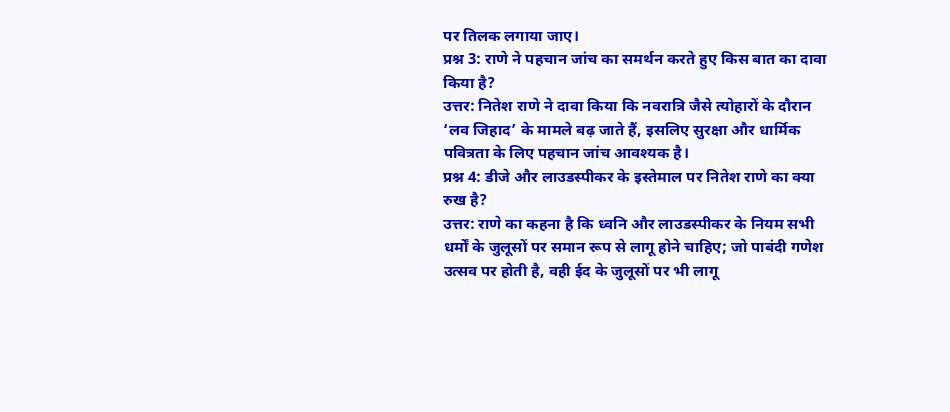पर तिलक लगाया जाए।
प्रश्न 3: राणे ने पहचान जांच का समर्थन करते हुए किस बात का दावा किया है?
उत्तर: नितेश राणे ने दावा किया कि नवरात्रि जैसे त्योहारों के दौरान ‘लव जिहाद’ के मामले बढ़ जाते हैं, इसलिए सुरक्षा और धार्मिक पवित्रता के लिए पहचान जांच आवश्यक है।
प्रश्न 4: डीजे और लाउडस्पीकर के इस्तेमाल पर नितेश राणे का क्या रुख है?
उत्तर: राणे का कहना है कि ध्वनि और लाउडस्पीकर के नियम सभी धर्मों के जुलूसों पर समान रूप से लागू होने चाहिए; जो पाबंदी गणेश उत्सव पर होती है, वही ईद के जुलूसों पर भी लागू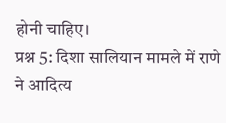होनी चाहिए।
प्रश्न 5: दिशा सालियान मामले में राणे ने आदित्य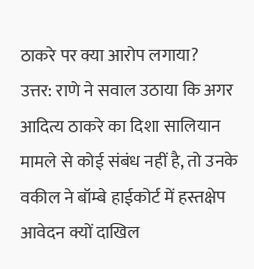ठाकरे पर क्या आरोप लगाया?
उत्तर: राणे ने सवाल उठाया कि अगर आदित्य ठाकरे का दिशा सालियान मामले से कोई संबंध नहीं है, तो उनके वकील ने बॉम्बे हाईकोर्ट में हस्तक्षेप आवेदन क्यों दाखिल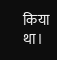किया था।